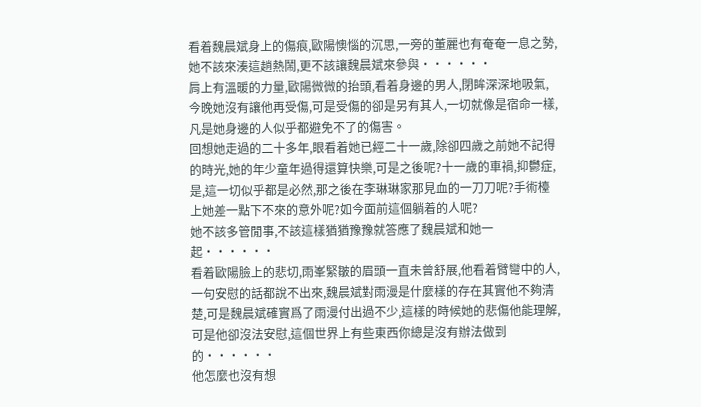看着魏晨斌身上的傷痕,歐陽懊惱的沉思,一旁的董麗也有奄奄一息之勢,她不該來湊這趟熱鬧,更不該讓魏晨斌來參與······
肩上有溫暖的力量,歐陽微微的抬頭,看着身邊的男人,閉眸深深地吸氣,今晚她沒有讓他再受傷,可是受傷的卻是另有其人,一切就像是宿命一樣,凡是她身邊的人似乎都避免不了的傷害。
回想她走過的二十多年,眼看着她已經二十一歲,除卻四歲之前她不記得的時光,她的年少童年過得還算快樂,可是之後呢?十一歲的車禍,抑鬱症,是,這一切似乎都是必然,那之後在李琳琳家那見血的一刀刀呢?手術檯上她差一點下不來的意外呢?如今面前這個躺着的人呢?
她不該多管閒事,不該這樣猶猶豫豫就答應了魏晨斌和她一起······
看着歐陽臉上的悲切,雨峯緊皺的眉頭一直未曾舒展,他看着臂彎中的人,一句安慰的話都說不出來,魏晨斌對雨漫是什麼樣的存在其實他不夠清楚,可是魏晨斌確實爲了雨漫付出過不少,這樣的時候她的悲傷他能理解,可是他卻沒法安慰,這個世界上有些東西你總是沒有辦法做到的······
他怎麼也沒有想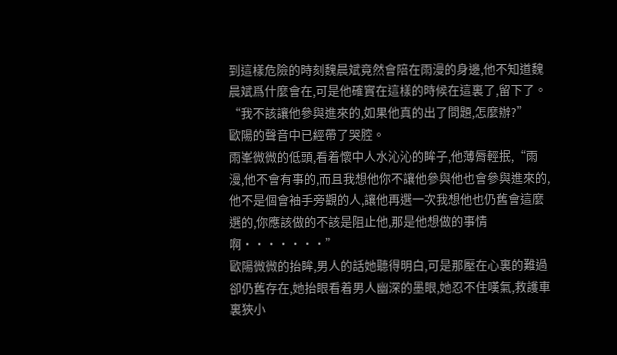到這樣危險的時刻魏晨斌竟然會陪在雨漫的身邊,他不知道魏晨斌爲什麼會在,可是他確實在這樣的時候在這裏了,留下了。
“我不該讓他參與進來的,如果他真的出了問題,怎麼辦?”
歐陽的聲音中已經帶了哭腔。
雨峯微微的低頭,看着懷中人水沁沁的眸子,他薄脣輕抿,“雨漫,他不會有事的,而且我想他你不讓他參與他也會參與進來的,他不是個會袖手旁觀的人,讓他再選一次我想他也仍舊會這麼選的,你應該做的不該是阻止他,那是他想做的事情啊·······”
歐陽微微的抬眸,男人的話她聽得明白,可是那壓在心裏的難過卻仍舊存在,她抬眼看着男人幽深的墨眼,她忍不住嘆氣,救護車裏狹小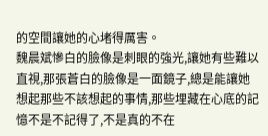的空間讓她的心堵得厲害。
魏晨斌慘白的臉像是刺眼的強光,讓她有些難以直視,那張蒼白的臉像是一面鏡子,總是能讓她想起那些不該想起的事情,那些埋藏在心底的記憶不是不記得了,不是真的不在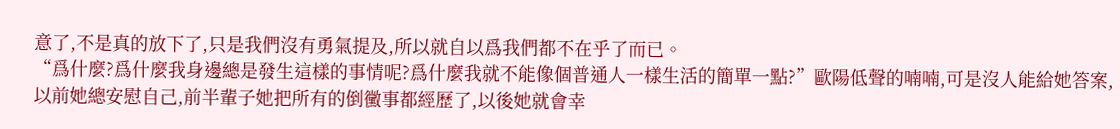意了,不是真的放下了,只是我們沒有勇氣提及,所以就自以爲我們都不在乎了而已。
“爲什麼?爲什麼我身邊總是發生這樣的事情呢?爲什麼我就不能像個普通人一樣生活的簡單一點?”歐陽低聲的喃喃,可是沒人能給她答案,以前她總安慰自己,前半輩子她把所有的倒黴事都經歷了,以後她就會幸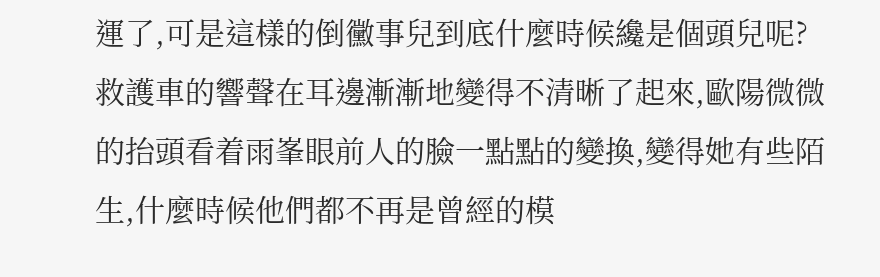運了,可是這樣的倒黴事兒到底什麼時候纔是個頭兒呢?
救護車的響聲在耳邊漸漸地變得不清晰了起來,歐陽微微的抬頭看着雨峯眼前人的臉一點點的變換,變得她有些陌生,什麼時候他們都不再是曾經的模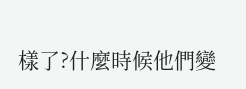樣了?什麼時候他們變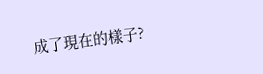成了現在的樣子?